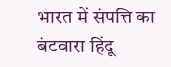भारत में संपत्ति का बंटवारा हिंदू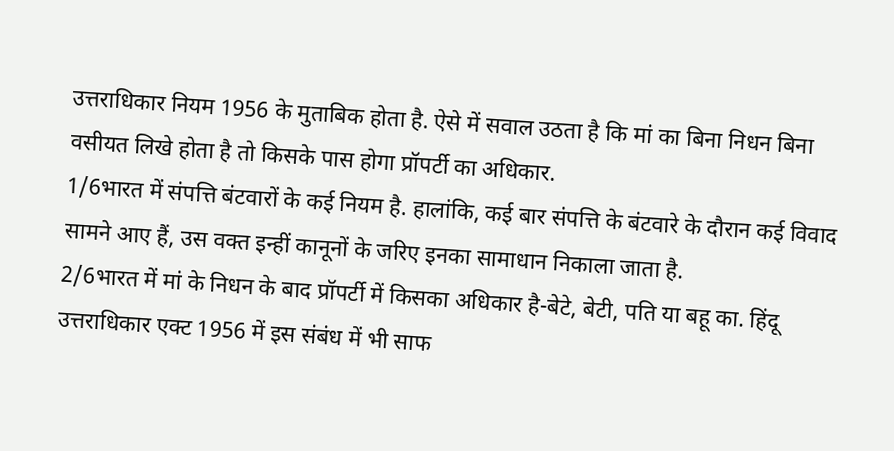उत्तराधिकार नियम 1956 के मुताबिक होता है. ऐसे में सवाल उठता है कि मां का बिना निधन बिना वसीयत लिखे होता है तो किसके पास होगा प्रॉपर्टी का अधिकार.
1/6भारत में संपत्ति बंटवारों के कई नियम है. हालांकि, कई बार संपत्ति के बंटवारे के दौरान कई विवाद सामने आए हैं, उस वक्त इन्हीं कानूनों के जरिए इनका सामाधान निकाला जाता है.
2/6भारत में मां के निधन के बाद प्रॉपर्टी में किसका अधिकार है-बेटे, बेटी, पति या बहू का. हिंदू उत्तराधिकार एक्ट 1956 में इस संबंध में भी साफ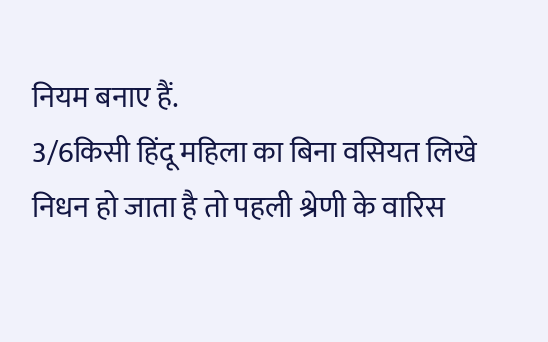नियम बनाए हैं.
3/6किसी हिंदू महिला का बिना वसियत लिखे निधन हो जाता है तो पहली श्रेणी के वारिस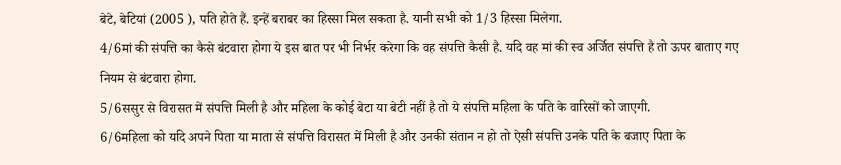बेटे, बेटियां (2005 ), पति होते हैं. इन्हें बराबर का हिस्सा मिल सकता है. यानी सभी को 1/3 हिस्सा मिलेगा.
4/6मां की संपत्ति का कैसे बंटवारा होगा ये इस बात पर भी निर्भर करेगा कि वह संपत्ति कैसी है. यदि वह मां की स्व अर्जित संपत्ति है तो ऊपर बाताए गए नियम से बंटवारा होगा.
5/6ससुर से विरासत में संपत्ति मिली है और महिला के कोई बेटा या बेटी नहीं है तो ये संपत्ति महिला के पति के वारिसों को जाएगी.
6/6महिला को यदि अपने पिता या माता से संपत्ति विरासत में मिली है और उनकी संतान न हो तो ऐसी संपत्ति उनके पति के बजाए पिता के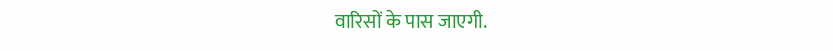वारिसों के पास जाएगी.